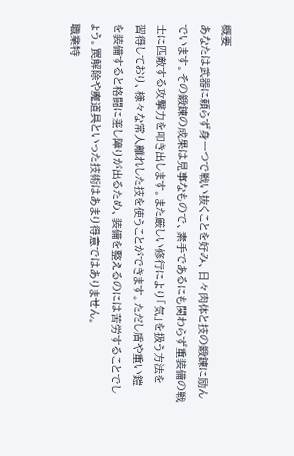概要
あなたは武器に頼らず身一つで戦い抜くことを好み、日々肉体と技の鍛錬に励ん
でいます。その鍛錬の成果は見事なもので、素手であるにも関わらず重装備の戦
士に匹敵する攻撃力を叩き出します。また厳しい修行により「気」を扱う方法を
習得しており、様々な常人離れした技を使うことができます。ただし盾や重い鎧
を装備すると格闘に差し障りが出るため、装備を整えるのには苦労することでし
ょう。罠解除や魔道具といった技術はあまり得意ではありません。
職業特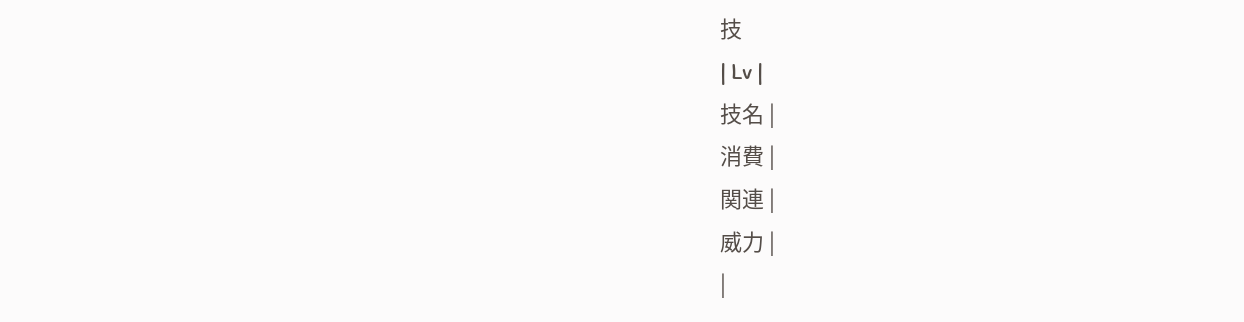技
| Lv |
技名 |
消費 |
関連 |
威力 |
|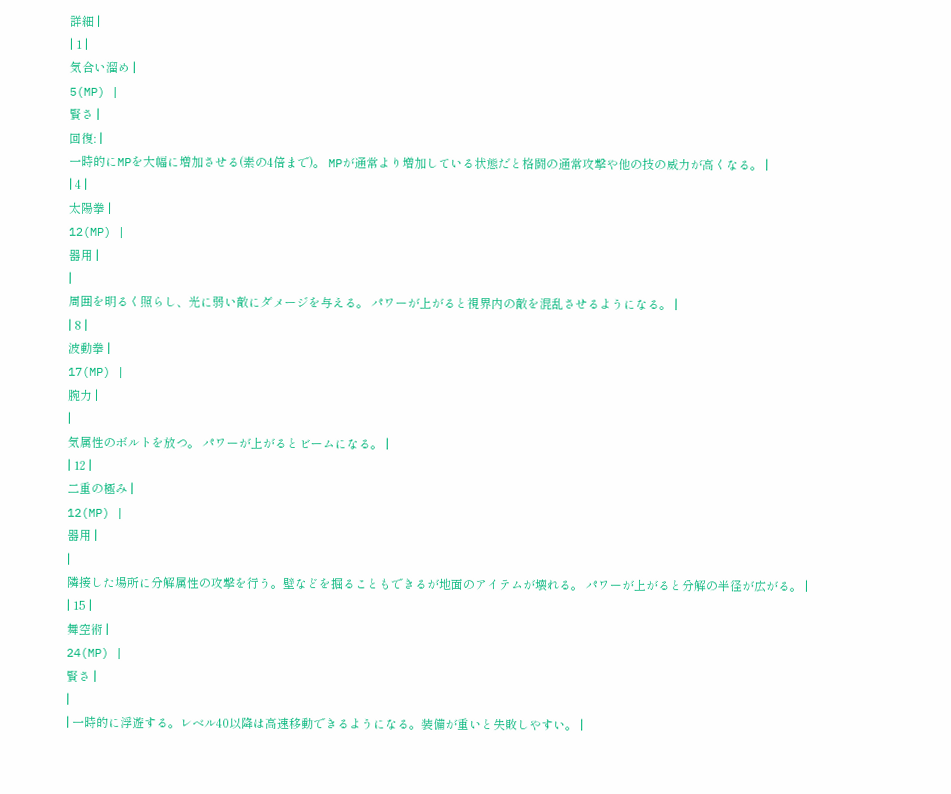詳細 |
| 1 |
気合い溜め |
5(MP) |
賢さ |
回復: |
一時的にMPを大幅に増加させる(素の4倍まで)。 MPが通常より増加している状態だと格闘の通常攻撃や他の技の威力が高くなる。 |
| 4 |
太陽拳 |
12(MP) |
器用 |
|
周囲を明るく照らし、光に弱い敵にダメージを与える。 パワーが上がると視界内の敵を混乱させるようになる。 |
| 8 |
波動拳 |
17(MP) |
腕力 |
|
気属性のボルトを放つ。 パワーが上がるとビームになる。 |
| 12 |
二重の極み |
12(MP) |
器用 |
|
隣接した場所に分解属性の攻撃を行う。壁などを掘ることもできるが地面のアイテムが壊れる。 パワーが上がると分解の半径が広がる。 |
| 15 |
舞空術 |
24(MP) |
賢さ |
|
| 一時的に浮遊する。レベル40以降は高速移動できるようになる。装備が重いと失敗しやすい。 |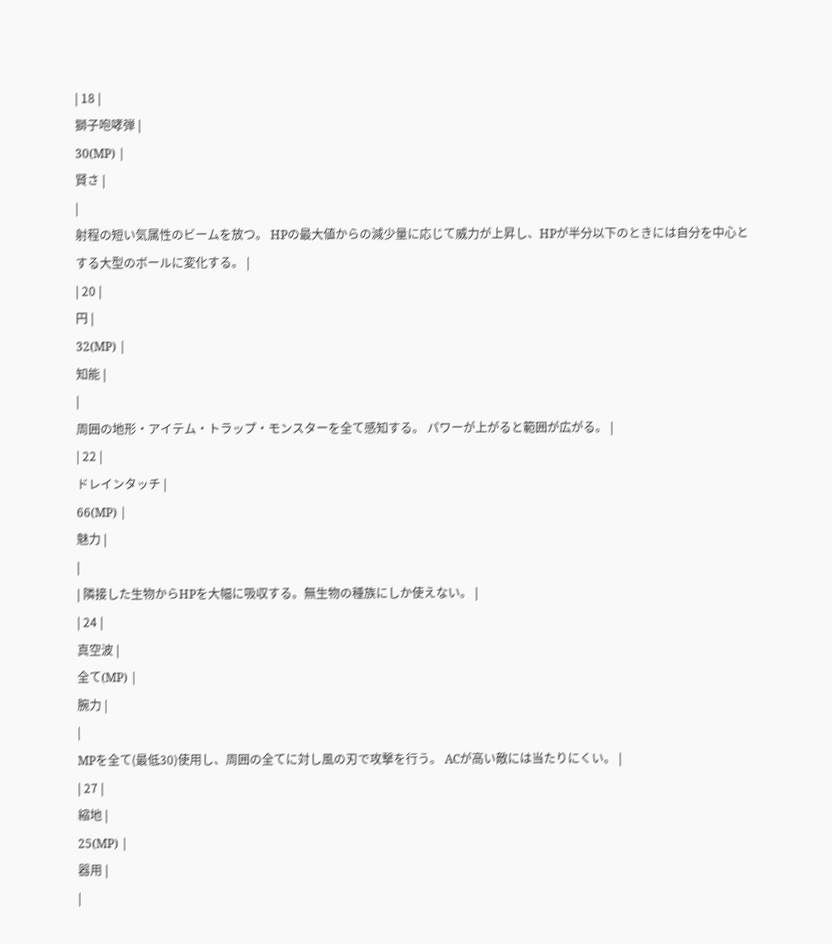| 18 |
獅子咆哮弾 |
30(MP) |
賢さ |
|
射程の短い気属性のビームを放つ。 HPの最大値からの減少量に応じて威力が上昇し、HPが半分以下のときには自分を中心とする大型のボールに変化する。 |
| 20 |
円 |
32(MP) |
知能 |
|
周囲の地形・アイテム・トラップ・モンスターを全て感知する。 パワーが上がると範囲が広がる。 |
| 22 |
ドレインタッチ |
66(MP) |
魅力 |
|
| 隣接した生物からHPを大幅に吸収する。無生物の種族にしか使えない。 |
| 24 |
真空波 |
全て(MP) |
腕力 |
|
MPを全て(最低30)使用し、周囲の全てに対し風の刃で攻撃を行う。 ACが高い敵には当たりにくい。 |
| 27 |
縮地 |
25(MP) |
器用 |
|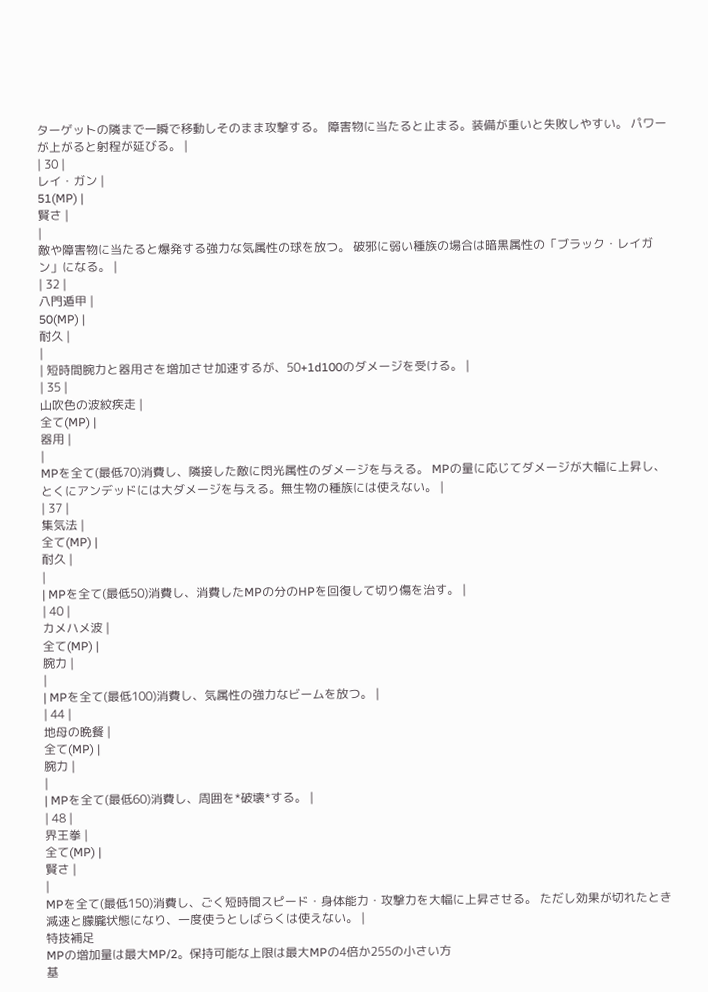ターゲットの隣まで一瞬で移動しそのまま攻撃する。 障害物に当たると止まる。装備が重いと失敗しやすい。 パワーが上がると射程が延びる。 |
| 30 |
レイ・ガン |
51(MP) |
賢さ |
|
敵や障害物に当たると爆発する強力な気属性の球を放つ。 破邪に弱い種族の場合は暗黒属性の「ブラック・レイガン」になる。 |
| 32 |
八門遁甲 |
50(MP) |
耐久 |
|
| 短時間腕力と器用さを増加させ加速するが、50+1d100のダメージを受ける。 |
| 35 |
山吹色の波紋疾走 |
全て(MP) |
器用 |
|
MPを全て(最低70)消費し、隣接した敵に閃光属性のダメージを与える。 MPの量に応じてダメージが大幅に上昇し、とくにアンデッドには大ダメージを与える。無生物の種族には使えない。 |
| 37 |
集気法 |
全て(MP) |
耐久 |
|
| MPを全て(最低50)消費し、消費したMPの分のHPを回復して切り傷を治す。 |
| 40 |
カメハメ波 |
全て(MP) |
腕力 |
|
| MPを全て(最低100)消費し、気属性の強力なビームを放つ。 |
| 44 |
地母の晩餐 |
全て(MP) |
腕力 |
|
| MPを全て(最低60)消費し、周囲を*破壊*する。 |
| 48 |
界王拳 |
全て(MP) |
賢さ |
|
MPを全て(最低150)消費し、ごく短時間スピード・身体能力・攻撃力を大幅に上昇させる。 ただし効果が切れたとき減速と朦朧状態になり、一度使うとしばらくは使えない。 |
特技補足
MPの増加量は最大MP/2。保持可能な上限は最大MPの4倍か255の小さい方
基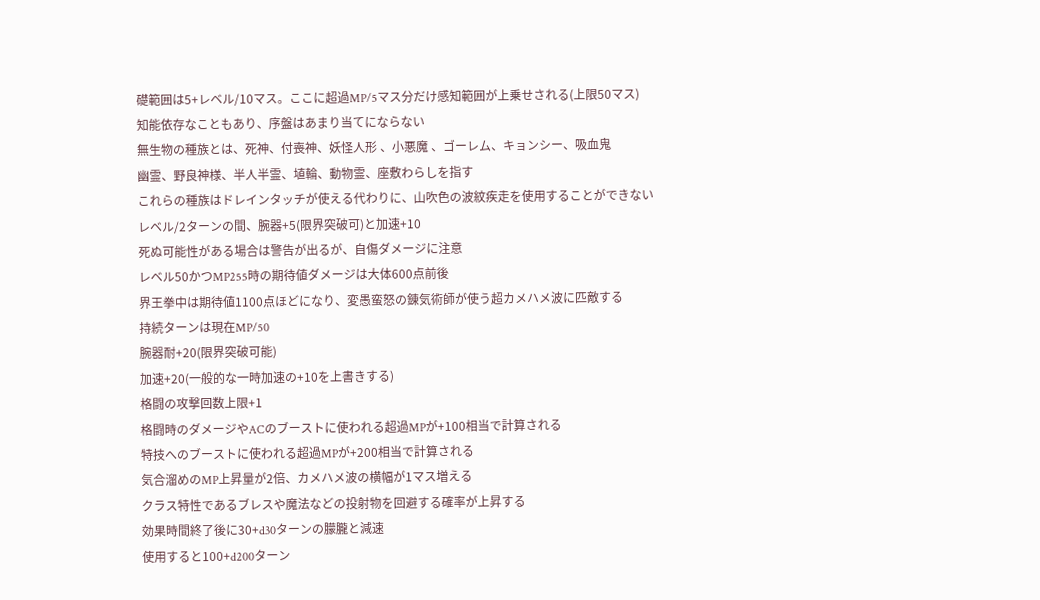礎範囲は5+レベル/10マス。ここに超過MP/5マス分だけ感知範囲が上乗せされる(上限50マス)
知能依存なこともあり、序盤はあまり当てにならない
無生物の種族とは、死神、付喪神、妖怪人形 、小悪魔 、ゴーレム、キョンシー、吸血鬼
幽霊、野良神様、半人半霊、埴輪、動物霊、座敷わらしを指す
これらの種族はドレインタッチが使える代わりに、山吹色の波紋疾走を使用することができない
レベル/2ターンの間、腕器+5(限界突破可)と加速+10
死ぬ可能性がある場合は警告が出るが、自傷ダメージに注意
レベル50かつMP255時の期待値ダメージは大体600点前後
界王拳中は期待値1100点ほどになり、変愚蛮怒の錬気術師が使う超カメハメ波に匹敵する
持続ターンは現在MP/50
腕器耐+20(限界突破可能)
加速+20(一般的な一時加速の+10を上書きする)
格闘の攻撃回数上限+1
格闘時のダメージやACのブーストに使われる超過MPが+100相当で計算される
特技へのブーストに使われる超過MPが+200相当で計算される
気合溜めのMP上昇量が2倍、カメハメ波の横幅が1マス増える
クラス特性であるブレスや魔法などの投射物を回避する確率が上昇する
効果時間終了後に30+d30ターンの朦朧と減速
使用すると100+d200ターン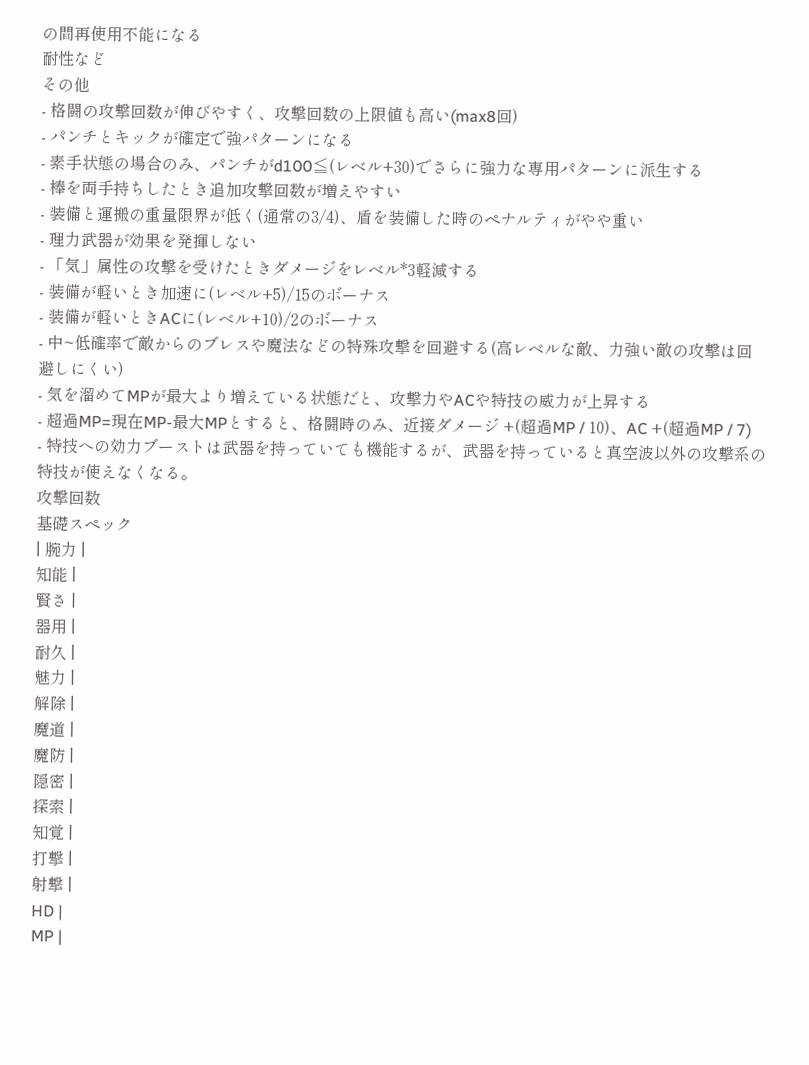の間再使用不能になる
耐性など
その他
- 格闘の攻撃回数が伸びやすく、攻撃回数の上限値も高い(max8回)
- パンチとキックが確定で強パターンになる
- 素手状態の場合のみ、パンチがd100≦(レベル+30)でさらに強力な専用パターンに派生する
- 棒を両手持ちしたとき追加攻撃回数が増えやすい
- 装備と運搬の重量限界が低く(通常の3/4)、盾を装備した時のペナルティがやや重い
- 理力武器が効果を発揮しない
- 「気」属性の攻撃を受けたときダメージをレベル*3軽減する
- 装備が軽いとき加速に(レベル+5)/15のボーナス
- 装備が軽いときACに(レベル+10)/2のボーナス
- 中~低確率で敵からのブレスや魔法などの特殊攻撃を回避する(高レベルな敵、力強い敵の攻撃は回避しにくい)
- 気を溜めてMPが最大より増えている状態だと、攻撃力やACや特技の威力が上昇する
- 超過MP=現在MP-最大MPとすると、格闘時のみ、近接ダメージ +(超過MP / 10)、AC +(超過MP / 7)
- 特技への効力ブーストは武器を持っていても機能するが、武器を持っていると真空波以外の攻撃系の特技が使えなくなる。
攻撃回数
基礎スペック
| 腕力 |
知能 |
賢さ |
器用 |
耐久 |
魅力 |
解除 |
魔道 |
魔防 |
隠密 |
探索 |
知覚 |
打撃 |
射撃 |
HD |
MP |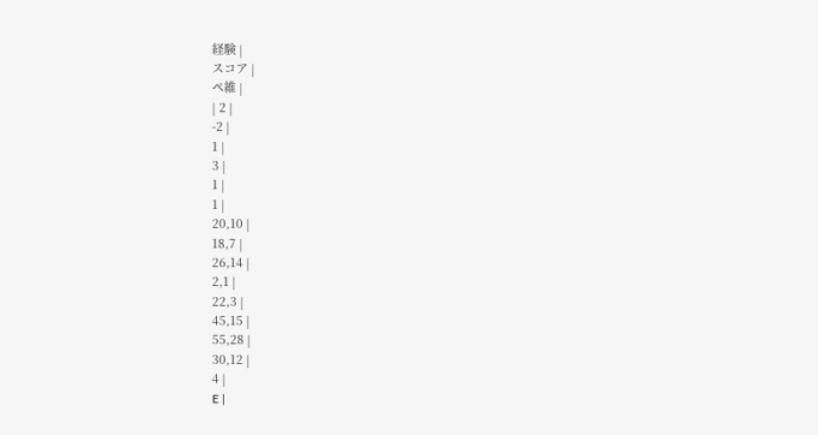経験 |
スコア |
ペ維 |
| 2 |
-2 |
1 |
3 |
1 |
1 |
20,10 |
18,7 |
26,14 |
2,1 |
22,3 |
45,15 |
55,28 |
30,12 |
4 |
E |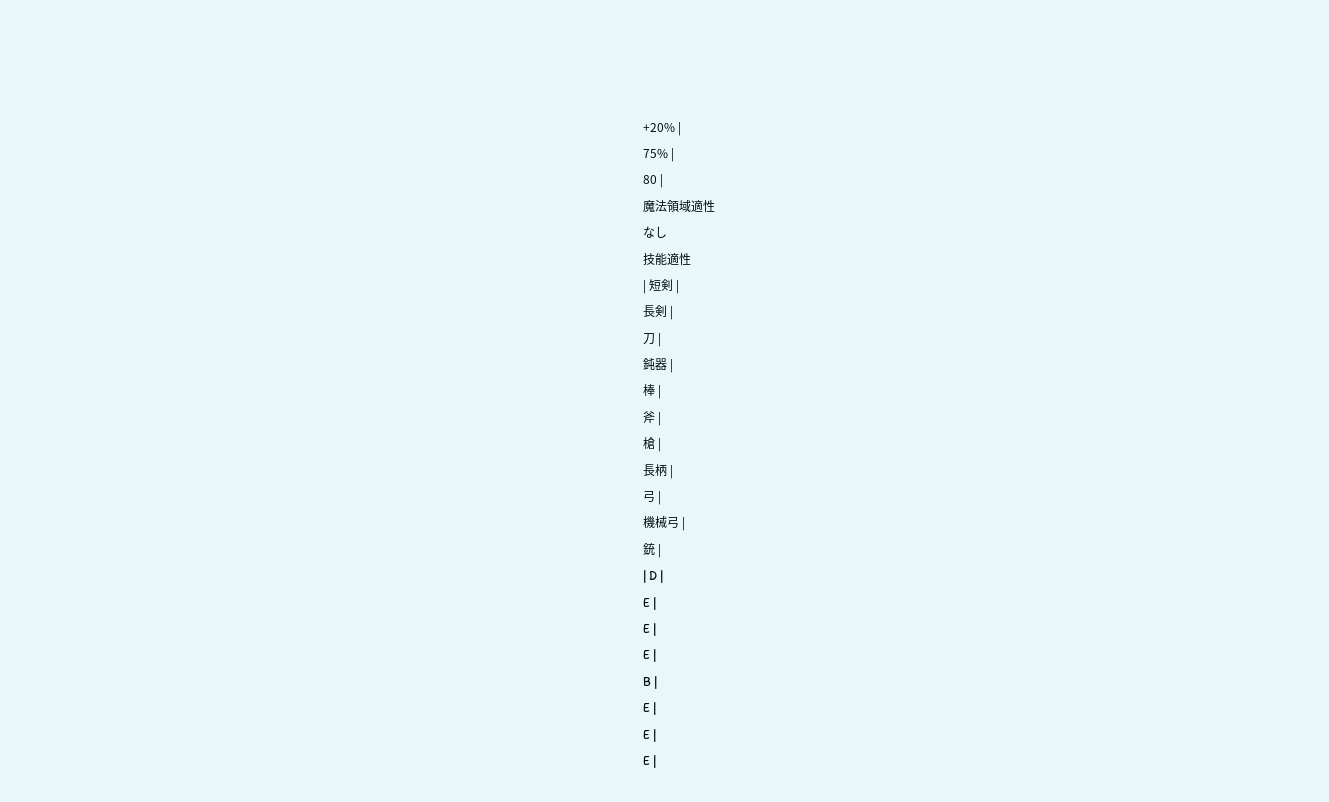+20% |
75% |
80 |
魔法領域適性
なし
技能適性
| 短剣 |
長剣 |
刀 |
鈍器 |
棒 |
斧 |
槍 |
長柄 |
弓 |
機械弓 |
銃 |
| D |
E |
E |
E |
B |
E |
E |
E |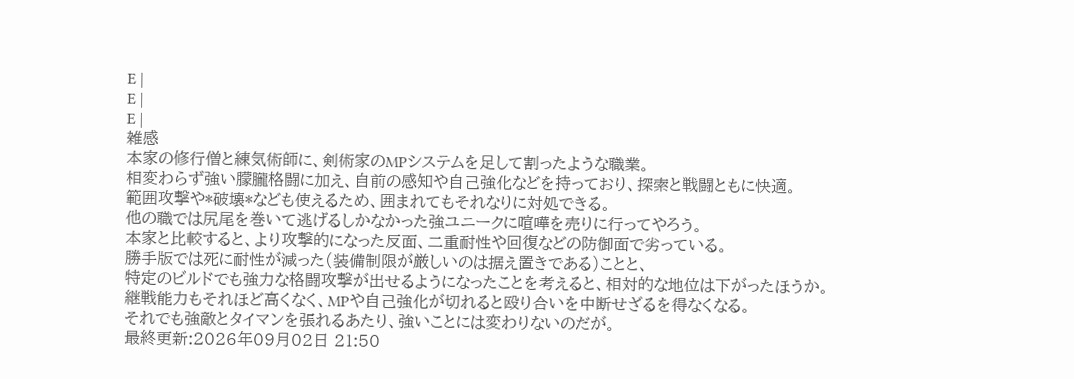E |
E |
E |
雑感
本家の修行僧と練気術師に、剣術家のMPシステムを足して割ったような職業。
相変わらず強い朦朧格闘に加え、自前の感知や自己強化などを持っており、探索と戦闘ともに快適。
範囲攻撃や*破壊*なども使えるため、囲まれてもそれなりに対処できる。
他の職では尻尾を巻いて逃げるしかなかった強ユニークに喧嘩を売りに行ってやろう。
本家と比較すると、より攻撃的になった反面、二重耐性や回復などの防御面で劣っている。
勝手版では死に耐性が減った(装備制限が厳しいのは据え置きである)ことと、
特定のビルドでも強力な格闘攻撃が出せるようになったことを考えると、相対的な地位は下がったほうか。
継戦能力もそれほど高くなく、MPや自己強化が切れると殴り合いを中断せざるを得なくなる。
それでも強敵とタイマンを張れるあたり、強いことには変わりないのだが。
最終更新:2026年09月02日 21:50